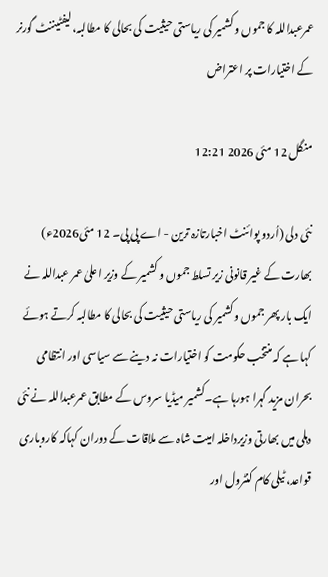عمرعبداللہ کا جموں و کشمیر کی ریاستی حیثیت کی بحالی کا مطالبہ،لیفٹیننٹ گورنر کے اختیارات پر اعتراض

منگل 12 مئی 2026 12:21

نئی دلی (اُردو پوائنٹ اخبارتازہ ترین - اے پی پی۔ 12 مئی2026ء) بھارت کے غیر قانونی زیر تسلط جموں و کشمیر کے وزیر اعلیٰ عمر عبداللہ نے ایک بار پھر جموں وکشمیر کی ریاستی حیثیت کی بحالی کا مطالبہ کرتے ہوئے کہا ہے کہ منتخب حکومت کو اختیارات نہ دینے سے سیاسی اور انتظامی بحران مزید گہرا ہورہا ہے۔کشمیر میڈیا سروس کے مطابق عمرعبداللہ نے نئی دہلی میں بھارتی وزیرداخلہ امیت شاہ سے ملاقات کے دوران کہاکہ کاروباری قواعد، ٹیلی کام کنٹرول اور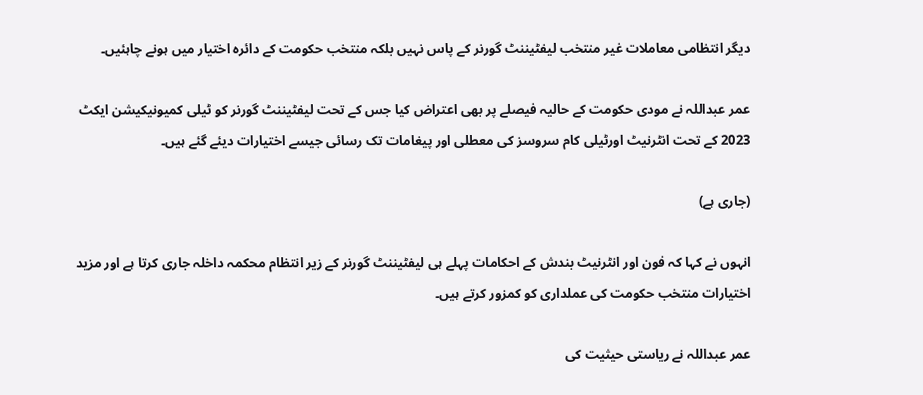دیگر انتظامی معاملات غیر منتخب لیفٹیننٹ گورنر کے پاس نہیں بلکہ منتخب حکومت کے دائرہ اختیار میں ہونے چاہئیں۔

عمر عبداللہ نے مودی حکومت کے حالیہ فیصلے پر بھی اعتراض کیا جس کے تحت لیفٹیننٹ گورنر کو ٹیلی کمیونیکیشن ایکٹ 2023 کے تحت انٹرنیٹ اورٹیلی کام سروسز کی معطلی اور پیغامات تک رسائی جیسے اختیارات دیئے گئے ہیں۔

(جاری ہے)

انہوں نے کہا کہ فون اور انٹرنیٹ بندش کے احکامات پہلے ہی لیفٹیننٹ گورنر کے زیر انتظام محکمہ داخلہ جاری کرتا ہے اور مزید اختیارات منتخب حکومت کی عملداری کو کمزور کرتے ہیں۔

عمر عبداللہ نے ریاستی حیثیت کی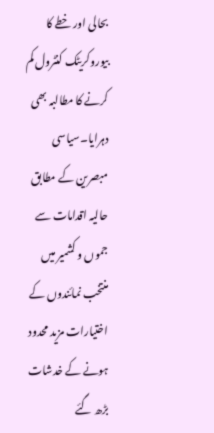بحالی اور خطے کا بیوروکریٹک کنٹرول کم کرنے کا مطالبہ بھی دہرایا۔سیاسی مبصرین کے مطابق حالیہ اقدامات سے جموں و کشمیر میں منتخب نمائندوں کے اختیارات مزید محدود ہونے کے خدشات بڑھ گئے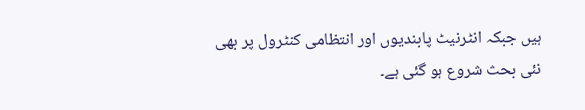ہیں جبکہ انٹرنیٹ پابندیوں اور انتظامی کنٹرول پر بھی نئی بحث شروع ہو گئی ہے۔